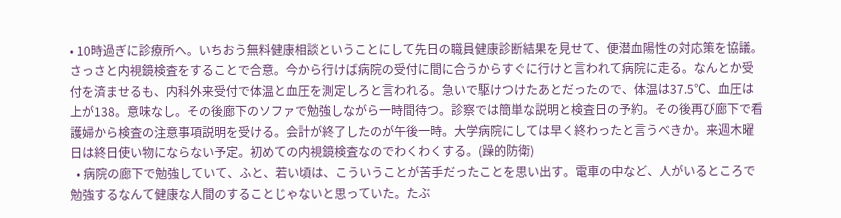• 10時過ぎに診療所へ。いちおう無料健康相談ということにして先日の職員健康診断結果を見せて、便潜血陽性の対応策を協議。さっさと内視鏡検査をすることで合意。今から行けば病院の受付に間に合うからすぐに行けと言われて病院に走る。なんとか受付を済ませるも、内科外来受付で体温と血圧を測定しろと言われる。急いで駆けつけたあとだったので、体温は37.5℃、血圧は上が138。意味なし。その後廊下のソファで勉強しながら一時間待つ。診察では簡単な説明と検査日の予約。その後再び廊下で看護婦から検査の注意事項説明を受ける。会計が終了したのが午後一時。大学病院にしては早く終わったと言うべきか。来週木曜日は終日使い物にならない予定。初めての内視鏡検査なのでわくわくする。(躁的防衛)
  • 病院の廊下で勉強していて、ふと、若い頃は、こういうことが苦手だったことを思い出す。電車の中など、人がいるところで勉強するなんて健康な人間のすることじゃないと思っていた。たぶ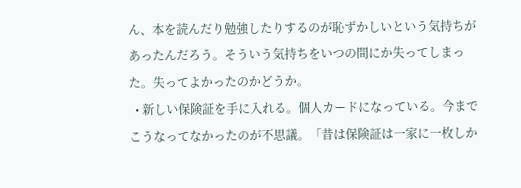ん、本を読んだり勉強したりするのが恥ずかしいという気持ちがあったんだろう。そういう気持ちをいつの間にか失ってしまった。失ってよかったのかどうか。
  • 新しい保険証を手に入れる。個人カードになっている。今までこうなってなかったのが不思議。「昔は保険証は一家に一枚しか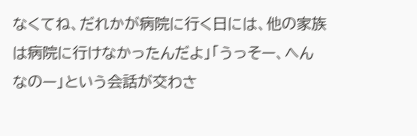なくてね、だれかが病院に行く日には、他の家族は病院に行けなかったんだよ」「うっそー、へんなのー」という会話が交わさ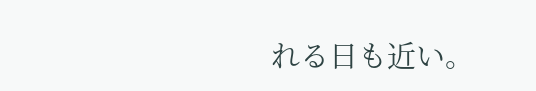れる日も近い。